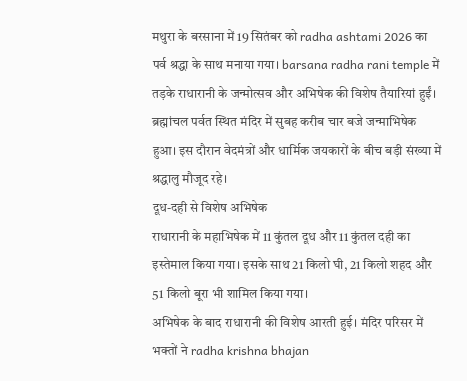मथुरा के बरसाना में 19 सितंबर को radha ashtami 2026 का पर्व श्रद्धा के साथ मनाया गया। barsana radha rani temple में तड़के राधारानी के जन्मोत्सव और अभिषेक की विशेष तैयारियां हुईं।
ब्रह्मांचल पर्वत स्थित मंदिर में सुबह करीब चार बजे जन्माभिषेक हुआ। इस दौरान वेदमंत्रों और धार्मिक जयकारों के बीच बड़ी संख्या में श्रद्धालु मौजूद रहे।
दूध-दही से विशेष अभिषेक
राधारानी के महाभिषेक में 11 कुंतल दूध और 11 कुंतल दही का इस्तेमाल किया गया। इसके साथ 21 किलो घी, 21 किलो शहद और 51 किलो बूरा भी शामिल किया गया।
अभिषेक के बाद राधारानी की विशेष आरती हुई। मंदिर परिसर में भक्तों ने radha krishna bhajan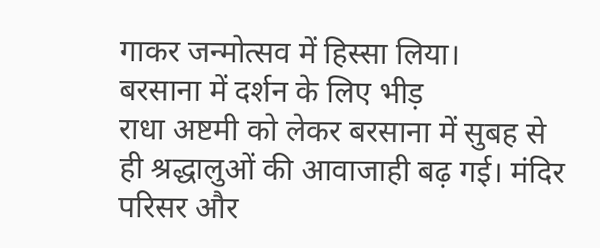गाकर जन्मोत्सव में हिस्सा लिया।
बरसाना में दर्शन के लिए भीड़
राधा अष्टमी को लेकर बरसाना में सुबह से ही श्रद्धालुओं की आवाजाही बढ़ गई। मंदिर परिसर और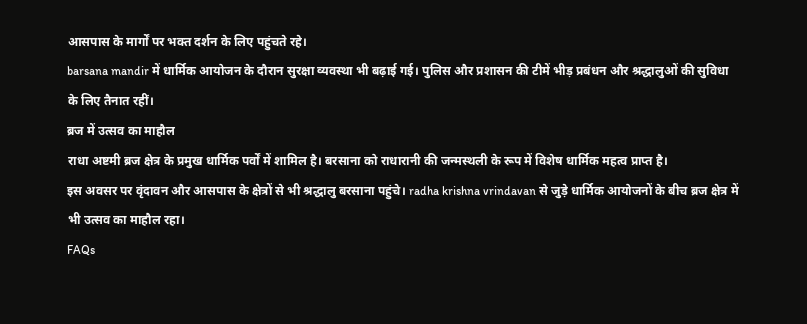आसपास के मार्गों पर भक्त दर्शन के लिए पहुंचते रहे।
barsana mandir में धार्मिक आयोजन के दौरान सुरक्षा व्यवस्था भी बढ़ाई गई। पुलिस और प्रशासन की टीमें भीड़ प्रबंधन और श्रद्धालुओं की सुविधा के लिए तैनात रहीं।
ब्रज में उत्सव का माहौल
राधा अष्टमी ब्रज क्षेत्र के प्रमुख धार्मिक पर्वों में शामिल है। बरसाना को राधारानी की जन्मस्थली के रूप में विशेष धार्मिक महत्व प्राप्त है।
इस अवसर पर वृंदावन और आसपास के क्षेत्रों से भी श्रद्धालु बरसाना पहुंचे। radha krishna vrindavan से जुड़े धार्मिक आयोजनों के बीच ब्रज क्षेत्र में भी उत्सव का माहौल रहा।
FAQs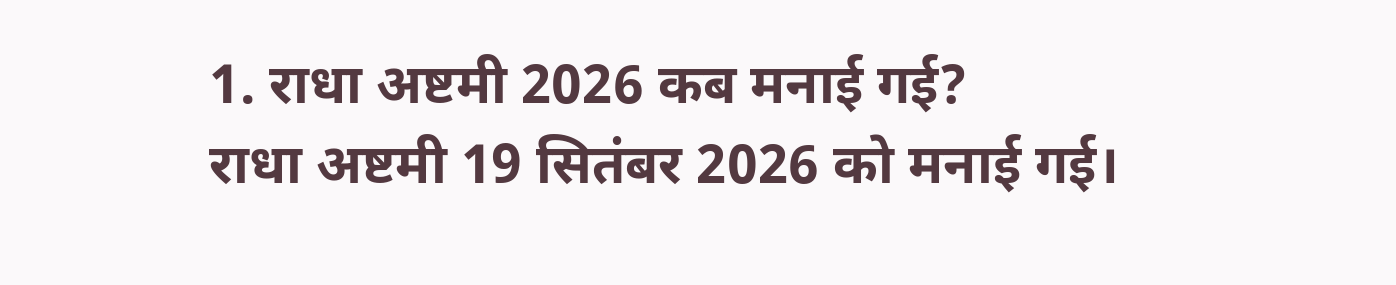1. राधा अष्टमी 2026 कब मनाई गई?
राधा अष्टमी 19 सितंबर 2026 को मनाई गई।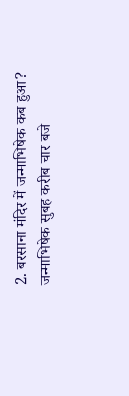2. बरसाना मंदिर में जन्माभिषेक कब हुआ?
जन्माभिषेक सुबह करीब चार बजे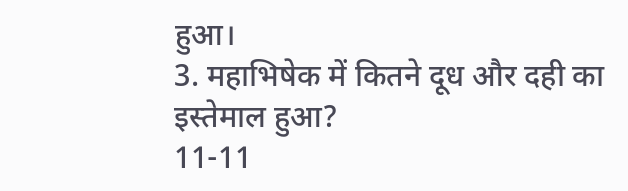हुआ।
3. महाभिषेक में कितने दूध और दही का इस्तेमाल हुआ?
11-11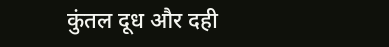कुंतल दूध और दही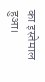का इस्तेमाल हुआ।